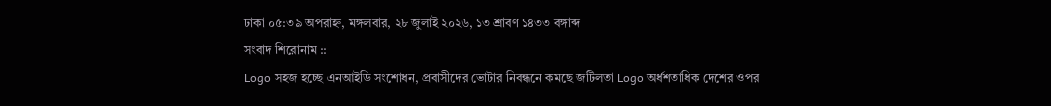ঢাকা ০৫:৩৯ অপরাহ্ন, মঙ্গলবার, ২৮ জুলাই ২০২৬, ১৩ শ্রাবণ ১৪৩৩ বঙ্গাব্দ
সংবাদ শিরোনাম ::
Logo সহজ হচ্ছে এনআইডি সংশোধন, প্রবাসীদের ভোটার নিবন্ধনে কমছে জটিলতা Logo অর্ধশতাধিক দেশের ওপর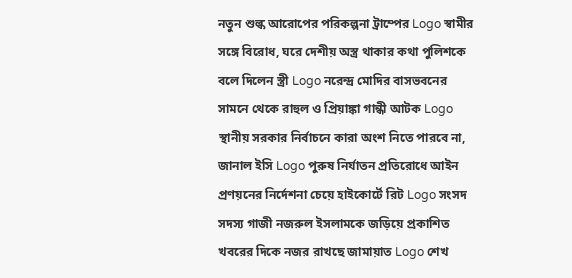নতুন শুল্ক আরোপের পরিকল্পনা ট্রাম্পের Logo স্বামীর সঙ্গে বিরোধ, ঘরে দেশীয় অস্ত্র থাকার কথা পুলিশকে বলে দিলেন স্ত্রী Logo নরেন্দ্র মোদির বাসভবনের সামনে থেকে রাহুল ও প্রিয়াঙ্কা গান্ধী আটক Logo স্থানীয় সরকার নির্বাচনে কারা অংশ নিতে পারবে না, জানাল ইসি Logo পুরুষ নির্যাতন প্রতিরোধে আইন প্রণয়নের নির্দেশনা চেয়ে হাইকোর্টে রিট Logo সংসদ সদস্য গাজী নজরুল ইসলামকে জড়িয়ে প্রকাশিত খবরের দিকে নজর রাখছে জামায়াত Logo শেখ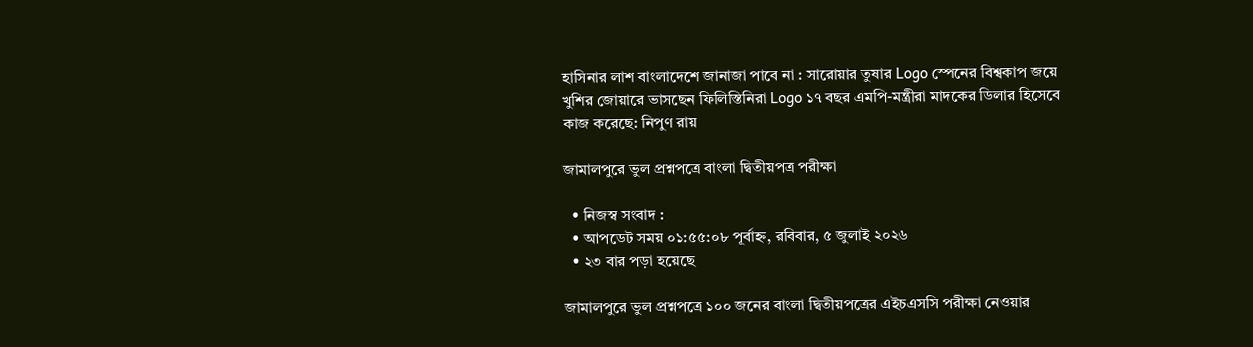হাসিনার লাশ বাংলাদেশে জানাজা পাবে না : সারোয়ার তুষার Logo স্পেনের বিশ্বকাপ জয়ে খুশির জোয়ারে ভাসছেন ফিলিস্তিনিরা Logo ১৭ বছর এমপি-মন্ত্রীরা মাদকের ডিলার হিসেবে কাজ করেছে: নিপুণ রায়

জামালপুরে ভুল প্রশ্নপত্রে বাংলা দ্বিতীয়পত্র পরীক্ষা

  • নিজস্ব সংবাদ :
  • আপডেট সময় ০১:৫৫:০৮ পূর্বাহ্ন, রবিবার, ৫ জুলাই ২০২৬
  • ২৩ বার পড়া হয়েছে

জামালপুরে ভুল প্রশ্নপত্রে ১০০ জনের বাংলা দ্বিতীয়পত্রের এইচএসসি পরীক্ষা নেওয়ার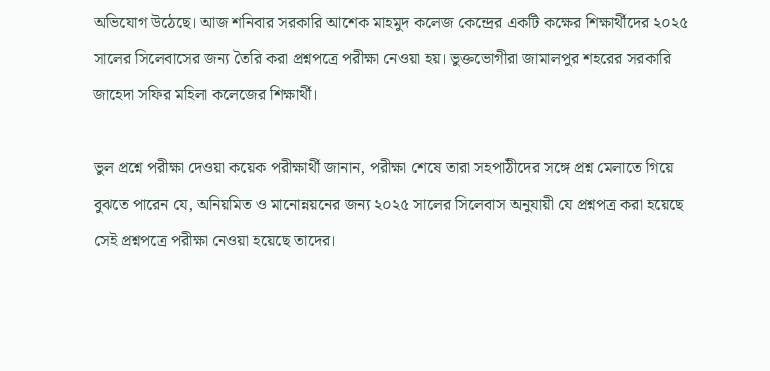অভিযোগ উঠেছে। আজ শনিবার সরকারি আশেক মাহমুদ কলেজ কেন্দ্রের একটি কক্ষের শিক্ষার্থীদের ২০২৫ সালের সিলেবাসের জন্য তৈরি করা প্রশ্নপত্রে পরীক্ষা নেওয়া হয়। ভুক্তভোগীরা জামালপুর শহরের সরকারি জাহেদা সফির মহিলা কলেজের শিক্ষার্থী।

ভুল প্রশ্নে পরীক্ষা দেওয়া কয়েক পরীক্ষার্থী জানান, পরীক্ষা শেষে তারা সহপাঠীদের সঙ্গে প্রশ্ন মেলাতে গিয়ে বুঝতে পারেন যে, অনিয়মিত ও মানোন্নয়নের জন্য ২০২৫ সালের সিলেবাস অনুযায়ী যে প্রশ্নপত্র করা হয়েছে সেই প্রশ্নপত্রে পরীক্ষা নেওয়া হয়েছে তাদের।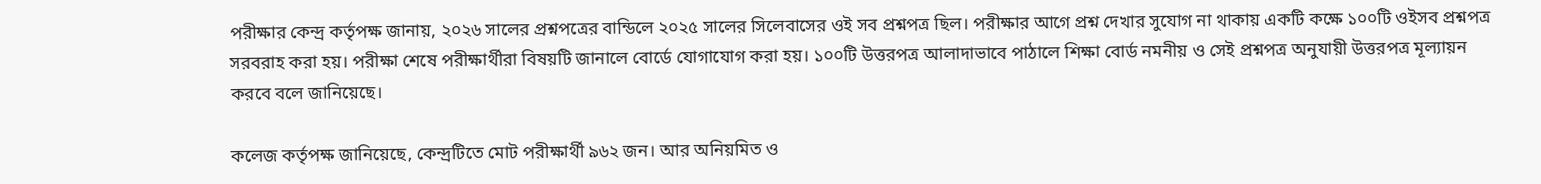পরীক্ষার কেন্দ্র কর্তৃপক্ষ জানায়, ২০২৬ সালের প্রশ্নপত্রের বান্ডিলে ২০২৫ সালের সিলেবাসের ওই সব প্রশ্নপত্র ছিল। পরীক্ষার আগে প্রশ্ন দেখার সুযোগ না থাকায় একটি কক্ষে ১০০টি ওইসব প্রশ্নপত্র সরবরাহ করা হয়। পরীক্ষা শেষে পরীক্ষার্থীরা বিষয়টি জানালে বোর্ডে যোগাযোগ করা হয়। ১০০টি উত্তরপত্র আলাদাভাবে পাঠালে শিক্ষা বোর্ড নমনীয় ও সেই প্রশ্নপত্র অনুযায়ী উত্তরপত্র মূল্যায়ন করবে বলে জানিয়েছে।

কলেজ কর্তৃপক্ষ জানিয়েছে, কেন্দ্রটিতে মোট পরীক্ষার্থী ৯৬২ জন। আর অনিয়মিত ও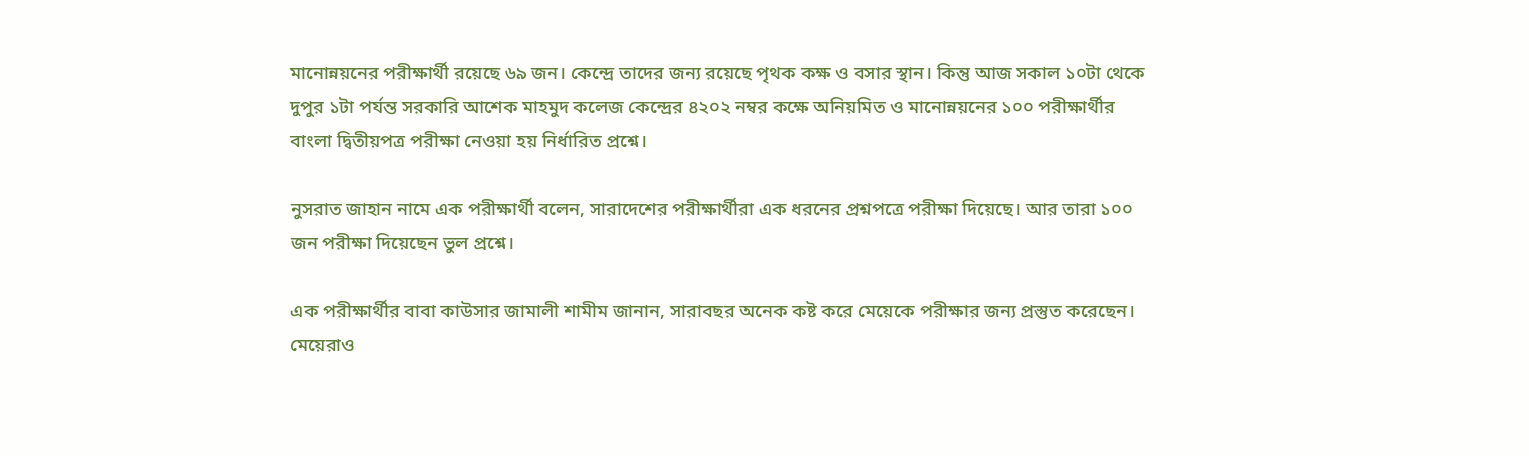মানোন্নয়নের পরীক্ষার্থী রয়েছে ৬৯ জন। কেন্দ্রে তাদের জন্য রয়েছে পৃথক কক্ষ ও বসার স্থান। কিন্তু আজ সকাল ১০টা থেকে দুপুর ১টা পর্যন্ত সরকারি আশেক মাহমুদ কলেজ কেন্দ্রের ৪২০২ নম্বর কক্ষে অনিয়মিত ও মানোন্নয়নের ১০০ পরীক্ষার্থীর বাংলা দ্বিতীয়পত্র পরীক্ষা নেওয়া হয় নির্ধারিত প্রশ্নে।

নুসরাত জাহান নামে এক পরীক্ষার্থী বলেন, সারাদেশের পরীক্ষার্থীরা এক ধরনের প্রশ্নপত্রে পরীক্ষা দিয়েছে। আর তারা ১০০ জন পরীক্ষা দিয়েছেন ভুল প্রশ্নে।

এক পরীক্ষার্থীর বাবা কাউসার জামালী শামীম জানান, সারাবছর অনেক কষ্ট করে মেয়েকে পরীক্ষার জন্য প্রস্তুত করেছেন। মেয়েরাও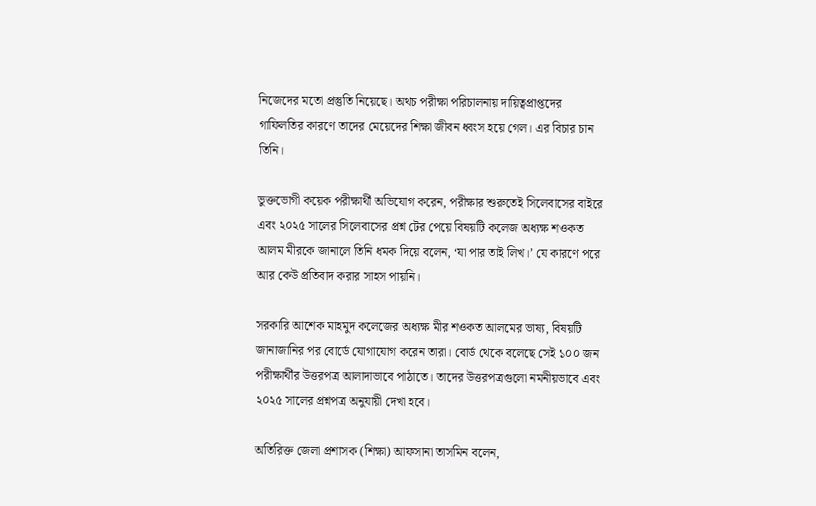নিজেদের মতো প্রস্তুতি নিয়েছে। অথচ পরীক্ষা পরিচালনায় দায়িত্বপ্রাপ্তদের গাফিলতির কারণে তাদের মেয়েদের শিক্ষা জীবন ধ্বংস হয়ে গেল। এর বিচার চান তিনি।

ভুক্তভোগী কয়েক পরীক্ষার্থী অভিযোগ করেন, পরীক্ষার শুরুতেই সিলেবাসের বাইরে এবং ২০২৫ সালের সিলেবাসের প্রশ্ন টের পেয়ে বিষয়টি কলেজ অধ্যক্ষ শওকত আলম মীরকে জানালে তিনি ধমক দিয়ে বলেন, ‘যা পার তাই লিখ।’ যে কারণে পরে আর কেউ প্রতিবাদ করার সাহস পায়নি।

সরকারি আশেক মাহমুদ কলেজের অধ্যক্ষ মীর শওকত আলমের ভাষ্য, বিষয়টি জানাজানির পর বোর্ডে যোগাযোগ করেন তারা। বোর্ড থেকে বলেছে সেই ১০০ জন পরীক্ষার্থীর উত্তরপত্র আলাদাভাবে পাঠাতে। তাদের উত্তরপত্রগুলো নমনীয়ভাবে এবং ২০২৫ সালের প্রশ্নপত্র অনুযায়ী দেখা হবে।

অতিরিক্ত জেলা প্রশাসক (শিক্ষা) আফসানা তাসমিন বলেন,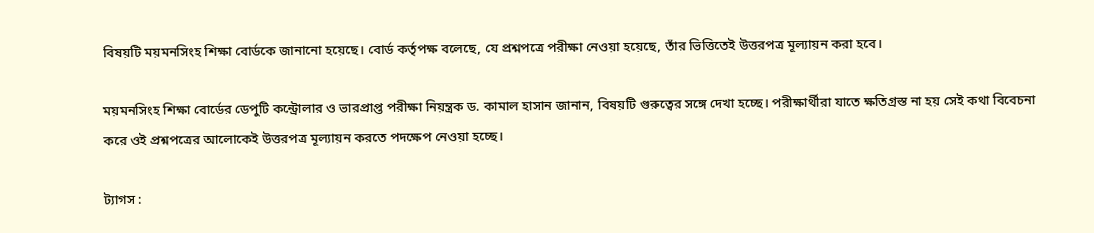বিষয়টি ময়মনসিংহ শিক্ষা বোর্ডকে জানানো হয়েছে। বোর্ড কর্তৃপক্ষ বলেছে, যে প্রশ্নপত্রে পরীক্ষা নেওয়া হয়েছে, তাঁর ভিত্তিতেই উত্তরপত্র মূল্যায়ন করা হবে।

ময়মনসিংহ শিক্ষা বোর্ডের ডেপুটি কন্ট্রোলার ও ভারপ্রাপ্ত পরীক্ষা নিয়ন্ত্রক ড. কামাল হাসান জানান, বিষয়টি গুরুত্বের সঙ্গে দেখা হচ্ছে। পরীক্ষার্থীরা যাতে ক্ষতিগ্রস্ত না হয় সেই কথা বিবেচনা করে ওই প্রশ্নপত্রের আলোকেই উত্তরপত্র মূল্যায়ন করতে পদক্ষেপ নেওয়া হচ্ছে।

ট্যাগস :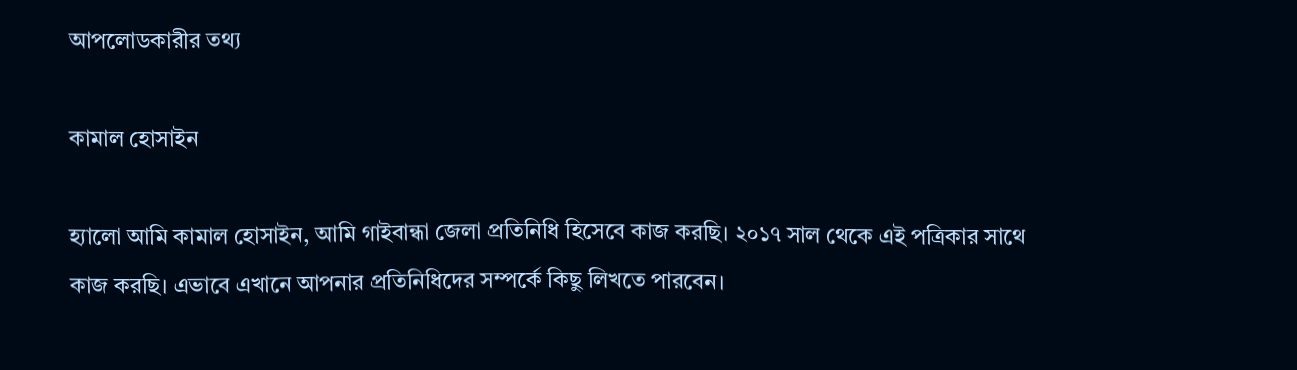আপলোডকারীর তথ্য

কামাল হোসাইন

হ্যালো আমি কামাল হোসাইন, আমি গাইবান্ধা জেলা প্রতিনিধি হিসেবে কাজ করছি। ২০১৭ সাল থেকে এই পত্রিকার সাথে কাজ করছি। এভাবে এখানে আপনার প্রতিনিধিদের সম্পর্কে কিছু লিখতে পারবেন।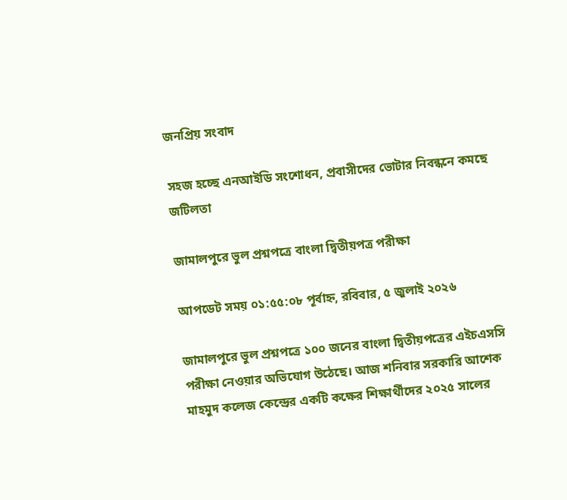জনপ্রিয় সংবাদ

সহজ হচ্ছে এনআইডি সংশোধন, প্রবাসীদের ভোটার নিবন্ধনে কমছে জটিলতা

জামালপুরে ভুল প্রশ্নপত্রে বাংলা দ্বিতীয়পত্র পরীক্ষা

আপডেট সময় ০১:৫৫:০৮ পূর্বাহ্ন, রবিবার, ৫ জুলাই ২০২৬

জামালপুরে ভুল প্রশ্নপত্রে ১০০ জনের বাংলা দ্বিতীয়পত্রের এইচএসসি পরীক্ষা নেওয়ার অভিযোগ উঠেছে। আজ শনিবার সরকারি আশেক মাহমুদ কলেজ কেন্দ্রের একটি কক্ষের শিক্ষার্থীদের ২০২৫ সালের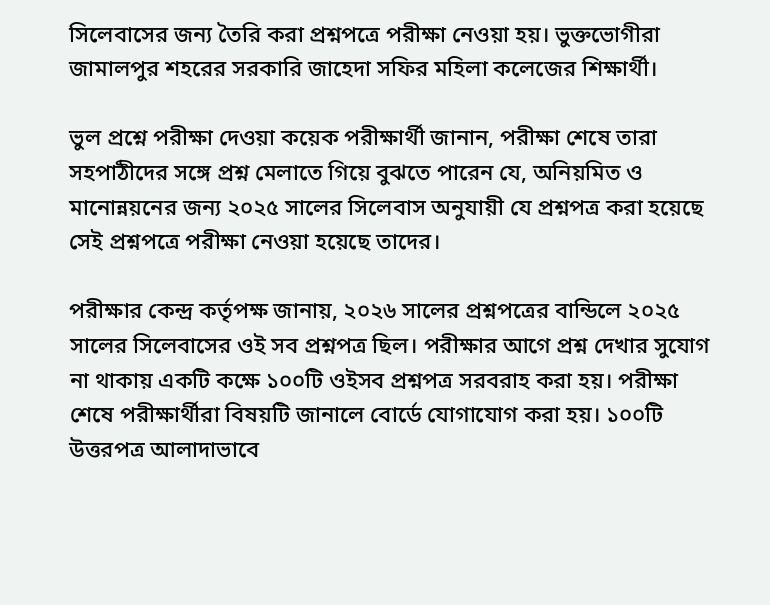সিলেবাসের জন্য তৈরি করা প্রশ্নপত্রে পরীক্ষা নেওয়া হয়। ভুক্তভোগীরা জামালপুর শহরের সরকারি জাহেদা সফির মহিলা কলেজের শিক্ষার্থী।

ভুল প্রশ্নে পরীক্ষা দেওয়া কয়েক পরীক্ষার্থী জানান, পরীক্ষা শেষে তারা সহপাঠীদের সঙ্গে প্রশ্ন মেলাতে গিয়ে বুঝতে পারেন যে, অনিয়মিত ও মানোন্নয়নের জন্য ২০২৫ সালের সিলেবাস অনুযায়ী যে প্রশ্নপত্র করা হয়েছে সেই প্রশ্নপত্রে পরীক্ষা নেওয়া হয়েছে তাদের।

পরীক্ষার কেন্দ্র কর্তৃপক্ষ জানায়, ২০২৬ সালের প্রশ্নপত্রের বান্ডিলে ২০২৫ সালের সিলেবাসের ওই সব প্রশ্নপত্র ছিল। পরীক্ষার আগে প্রশ্ন দেখার সুযোগ না থাকায় একটি কক্ষে ১০০টি ওইসব প্রশ্নপত্র সরবরাহ করা হয়। পরীক্ষা শেষে পরীক্ষার্থীরা বিষয়টি জানালে বোর্ডে যোগাযোগ করা হয়। ১০০টি উত্তরপত্র আলাদাভাবে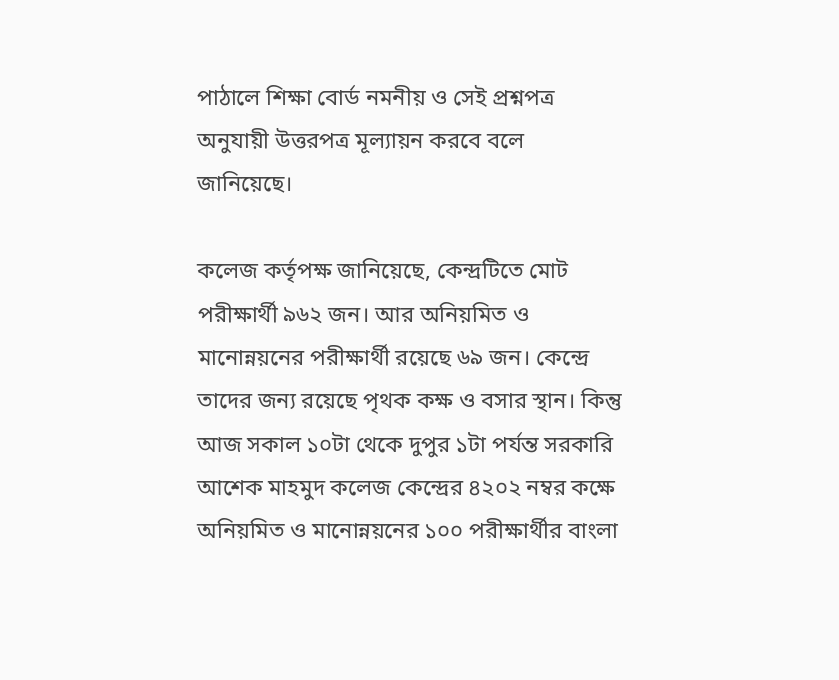পাঠালে শিক্ষা বোর্ড নমনীয় ও সেই প্রশ্নপত্র অনুযায়ী উত্তরপত্র মূল্যায়ন করবে বলে জানিয়েছে।

কলেজ কর্তৃপক্ষ জানিয়েছে, কেন্দ্রটিতে মোট পরীক্ষার্থী ৯৬২ জন। আর অনিয়মিত ও মানোন্নয়নের পরীক্ষার্থী রয়েছে ৬৯ জন। কেন্দ্রে তাদের জন্য রয়েছে পৃথক কক্ষ ও বসার স্থান। কিন্তু আজ সকাল ১০টা থেকে দুপুর ১টা পর্যন্ত সরকারি আশেক মাহমুদ কলেজ কেন্দ্রের ৪২০২ নম্বর কক্ষে অনিয়মিত ও মানোন্নয়নের ১০০ পরীক্ষার্থীর বাংলা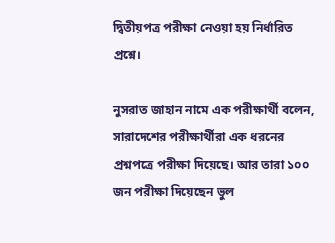দ্বিতীয়পত্র পরীক্ষা নেওয়া হয় নির্ধারিত প্রশ্নে।

নুসরাত জাহান নামে এক পরীক্ষার্থী বলেন, সারাদেশের পরীক্ষার্থীরা এক ধরনের প্রশ্নপত্রে পরীক্ষা দিয়েছে। আর তারা ১০০ জন পরীক্ষা দিয়েছেন ভুল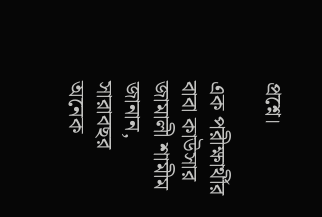প্রশ্নে।

এক পরীক্ষার্থীর বাবা কাউসার জামালী শামীম জানান, সারাবছর অনেক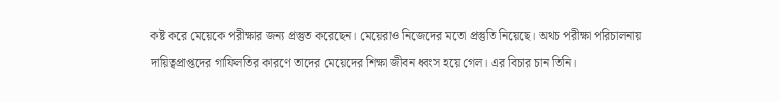কষ্ট করে মেয়েকে পরীক্ষার জন্য প্রস্তুত করেছেন। মেয়েরাও নিজেদের মতো প্রস্তুতি নিয়েছে। অথচ পরীক্ষা পরিচালনায় দায়িত্বপ্রাপ্তদের গাফিলতির কারণে তাদের মেয়েদের শিক্ষা জীবন ধ্বংস হয়ে গেল। এর বিচার চান তিনি।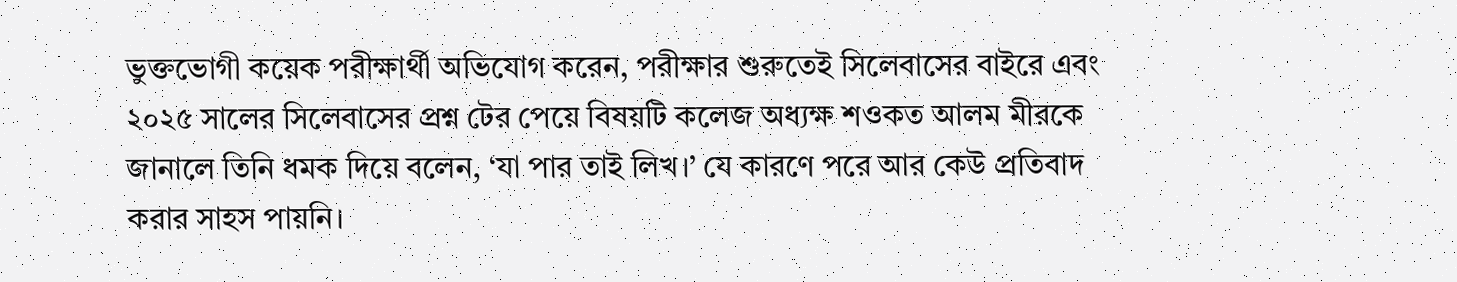ভুক্তভোগী কয়েক পরীক্ষার্থী অভিযোগ করেন, পরীক্ষার শুরুতেই সিলেবাসের বাইরে এবং ২০২৫ সালের সিলেবাসের প্রশ্ন টের পেয়ে বিষয়টি কলেজ অধ্যক্ষ শওকত আলম মীরকে জানালে তিনি ধমক দিয়ে বলেন, ‘যা পার তাই লিখ।’ যে কারণে পরে আর কেউ প্রতিবাদ করার সাহস পায়নি।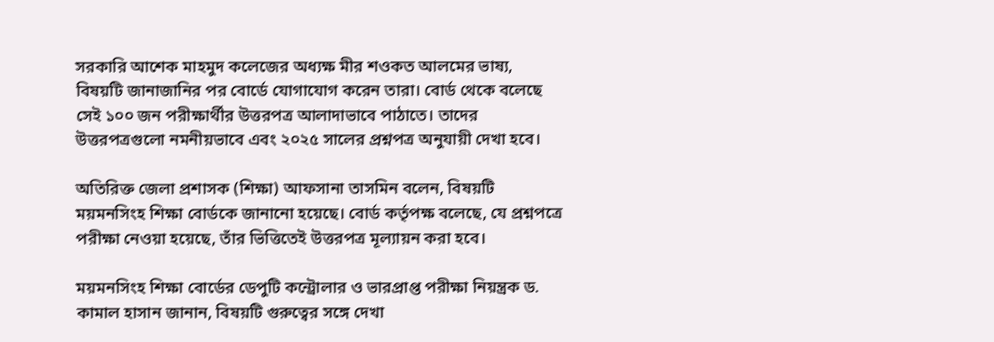সরকারি আশেক মাহমুদ কলেজের অধ্যক্ষ মীর শওকত আলমের ভাষ্য, বিষয়টি জানাজানির পর বোর্ডে যোগাযোগ করেন তারা। বোর্ড থেকে বলেছে সেই ১০০ জন পরীক্ষার্থীর উত্তরপত্র আলাদাভাবে পাঠাতে। তাদের উত্তরপত্রগুলো নমনীয়ভাবে এবং ২০২৫ সালের প্রশ্নপত্র অনুযায়ী দেখা হবে।

অতিরিক্ত জেলা প্রশাসক (শিক্ষা) আফসানা তাসমিন বলেন, বিষয়টি ময়মনসিংহ শিক্ষা বোর্ডকে জানানো হয়েছে। বোর্ড কর্তৃপক্ষ বলেছে, যে প্রশ্নপত্রে পরীক্ষা নেওয়া হয়েছে, তাঁর ভিত্তিতেই উত্তরপত্র মূল্যায়ন করা হবে।

ময়মনসিংহ শিক্ষা বোর্ডের ডেপুটি কন্ট্রোলার ও ভারপ্রাপ্ত পরীক্ষা নিয়ন্ত্রক ড. কামাল হাসান জানান, বিষয়টি গুরুত্বের সঙ্গে দেখা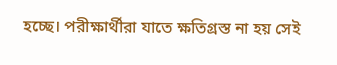হচ্ছে। পরীক্ষার্থীরা যাতে ক্ষতিগ্রস্ত না হয় সেই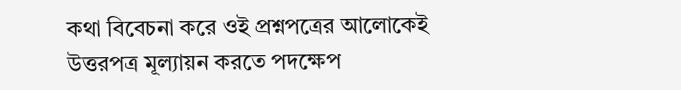কথা বিবেচনা করে ওই প্রশ্নপত্রের আলোকেই উত্তরপত্র মূল্যায়ন করতে পদক্ষেপ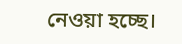নেওয়া হচ্ছে।